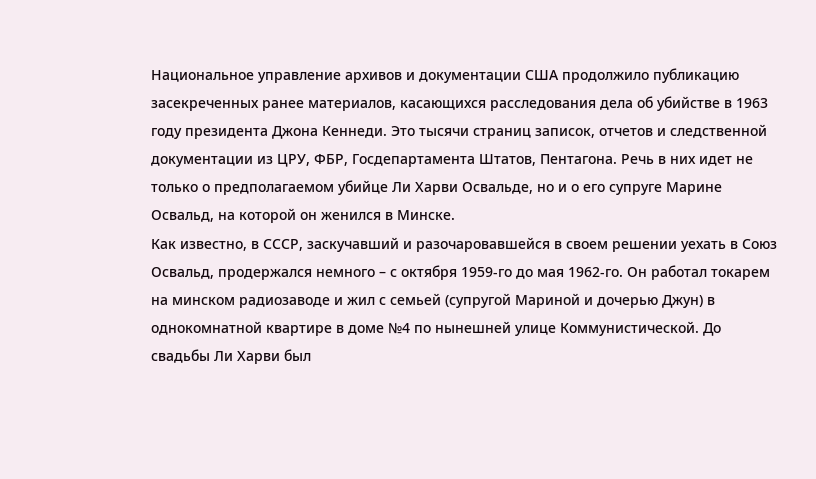Национальное управление архивов и документации США продолжило публикацию засекреченных ранее материалов, касающихся расследования дела об убийстве в 1963 году президента Джона Кеннеди. Это тысячи страниц записок, отчетов и следственной документации из ЦРУ, ФБР, Госдепартамента Штатов, Пентагона. Речь в них идет не только о предполагаемом убийце Ли Харви Освальде, но и о его супруге Марине Освальд, на которой он женился в Минске.
Как известно, в СССР, заскучавший и разочаровавшейся в своем решении уехать в Союз Освальд, продержался немного – с октября 1959-го до мая 1962-го. Он работал токарем на минском радиозаводе и жил с семьей (супругой Мариной и дочерью Джун) в однокомнатной квартире в доме №4 по нынешней улице Коммунистической. До свадьбы Ли Харви был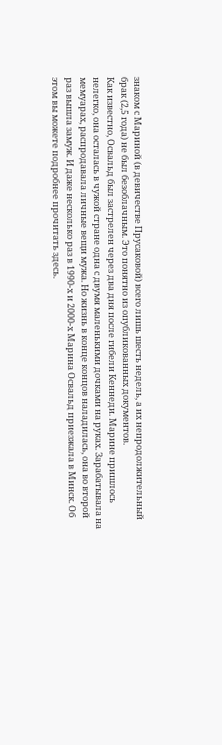знаком с Мариной (в девичестве Прусаковой) всего лишь шесть недель, а их непродолжительный брак (2,5 года) не был безоблачным. Это понятно из опубликованных документов.
Как известно, Освальд был застрелен через два дня после гибели Кеннеди. Марине пришлось нелегко, она осталась в чужой стране одна с двумя маленькими дочками на руках. Зарабатывала на мемуарах, распродавала личные вещи мужа. Но жизнь в конце концов наладилась, она во второй раз вышла замуж. И даже несколько раз в 1990-х и 2000-х Марина Освальд приезжала в Минск. Об этом вы можете подробнее прочитать здесь.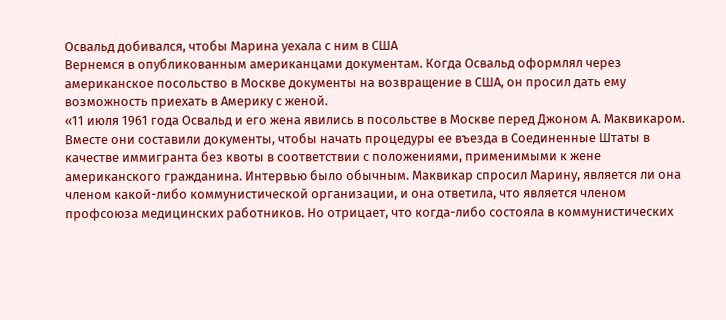Освальд добивался, чтобы Марина уехала с ним в США
Вернемся в опубликованным американцами документам. Когда Освальд оформлял через американское посольство в Москве документы на возвращение в США, он просил дать ему возможность приехать в Америку с женой.
«11 июля 1961 года Освальд и его жена явились в посольстве в Москве перед Джоном А. Маквикаром. Вместе они составили документы, чтобы начать процедуры ее въезда в Соединенные Штаты в качестве иммигранта без квоты в соответствии с положениями, применимыми к жене американского гражданина. Интервью было обычным. Маквикар спросил Марину, является ли она членом какой-либо коммунистической организации, и она ответила, что является членом профсоюза медицинских работников. Но отрицает, что когда-либо состояла в коммунистических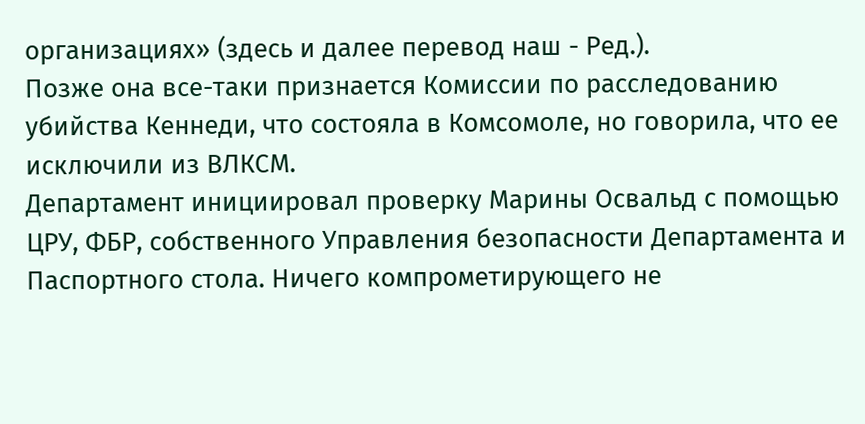организациях» (здесь и далее перевод наш - Ред.).
Позже она все-таки признается Комиссии по расследованию убийства Кеннеди, что состояла в Комсомоле, но говорила, что ее исключили из ВЛКСМ.
Департамент инициировал проверку Марины Освальд с помощью ЦРУ, ФБР, собственного Управления безопасности Департамента и Паспортного стола. Ничего компрометирующего не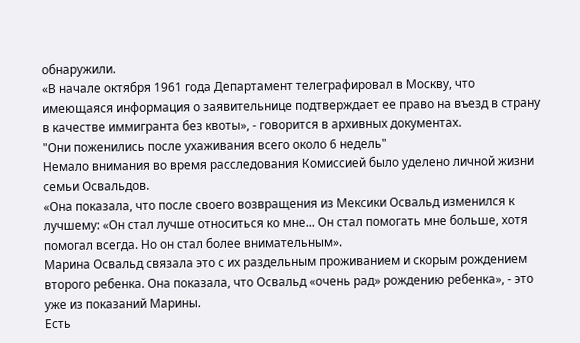обнаружили.
«В начале октября 1961 года Департамент телеграфировал в Москву, что имеющаяся информация о заявительнице подтверждает ее право на въезд в страну в качестве иммигранта без квоты», - говорится в архивных документах.
"Они поженились после ухаживания всего около 6 недель"
Немало внимания во время расследования Комиссией было уделено личной жизни семьи Освальдов.
«Она показала, что после своего возвращения из Мексики Освальд изменился к лучшему: «Он стал лучше относиться ко мне... Он стал помогать мне больше, хотя помогал всегда. Но он стал более внимательным».
Марина Освальд связала это с их раздельным проживанием и скорым рождением второго ребенка. Она показала, что Освальд «очень рад» рождению ребенка», - это уже из показаний Марины.
Есть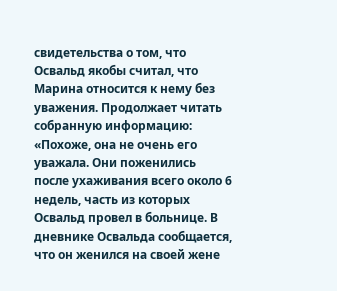свидетельства о том, что Освальд якобы считал, что Марина относится к нему без уважения. Продолжает читать собранную информацию:
«Похоже, она не очень его уважала. Они поженились после ухаживания всего около 6 недель, часть из которых Освальд провел в больнице. В дневнике Освальда сообщается, что он женился на своей жене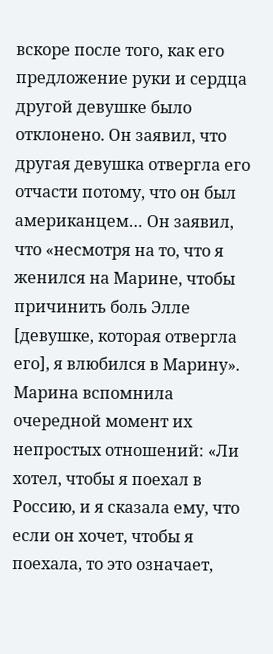вскоре после того, как его предложение руки и сердца другой девушке было отклонено. Он заявил, что другая девушка отвергла его отчасти потому, что он был американцем… Он заявил, что «несмотря на то, что я женился на Марине, чтобы причинить боль Элле [девушке, которая отвергла его], я влюбился в Марину».
Марина вспомнила очередной момент их непростых отношений: «Ли хотел, чтобы я поехал в Россию, и я сказала ему, что если он хочет, чтобы я поехала, то это означает,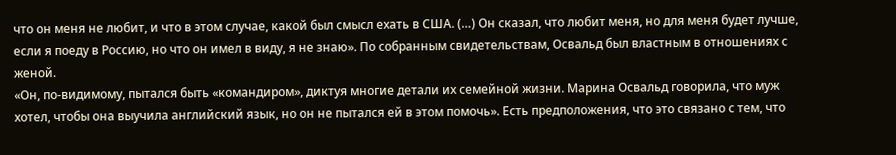что он меня не любит, и что в этом случае, какой был смысл ехать в США. (…) Он сказал, что любит меня, но для меня будет лучше, если я поеду в Россию, но что он имел в виду, я не знаю». По собранным свидетельствам, Освальд был властным в отношениях с женой.
«Он, по-видимому, пытался быть «командиром», диктуя многие детали их семейной жизни. Марина Освальд говорила, что муж хотел, чтобы она выучила английский язык, но он не пытался ей в этом помочь». Есть предположения, что это связано с тем, что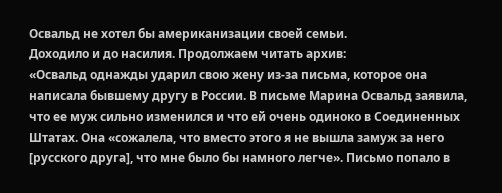Освальд не хотел бы американизации своей семьи.
Доходило и до насилия. Продолжаем читать архив:
«Освальд однажды ударил свою жену из-за письма, которое она написала бывшему другу в России. В письме Марина Освальд заявила, что ее муж сильно изменился и что ей очень одиноко в Соединенных Штатах. Она «сожалела, что вместо этого я не вышла замуж за него [русского друга], что мне было бы намного легче». Письмо попало в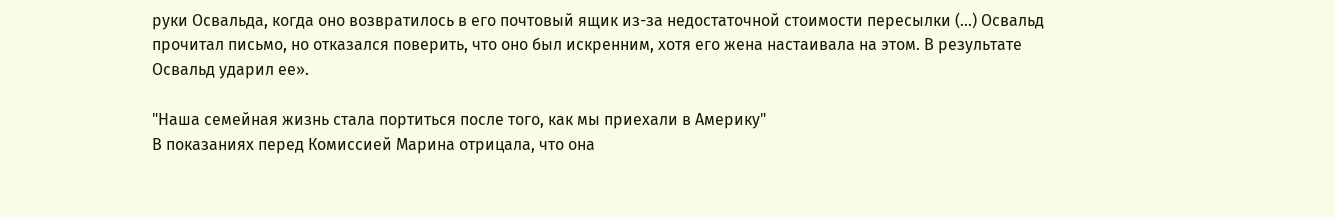руки Освальда, когда оно возвратилось в его почтовый ящик из-за недостаточной стоимости пересылки (…) Освальд прочитал письмо, но отказался поверить, что оно был искренним, хотя его жена настаивала на этом. В результате Освальд ударил ее».

"Наша семейная жизнь стала портиться после того, как мы приехали в Америку"
В показаниях перед Комиссией Марина отрицала, что она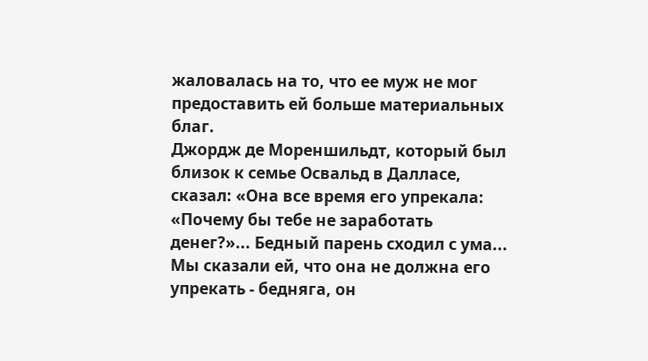жаловалась на то, что ее муж не мог предоставить ей больше материальных благ.
Джордж де Мореншильдт, который был близок к семье Освальд в Далласе, сказал: «Она все время его упрекала: «Почему бы тебе не заработать денег?»... Бедный парень сходил с ума... Мы сказали ей, что она не должна его упрекать - бедняга, он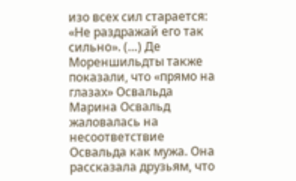изо всех сил старается: «Не раздражай его так сильно». (…) Де Мореншильдты также показали, что «прямо на глазах» Освальда Марина Освальд жаловалась на несоответствие Освальда как мужа. Она рассказала друзьям, что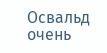Освальд очень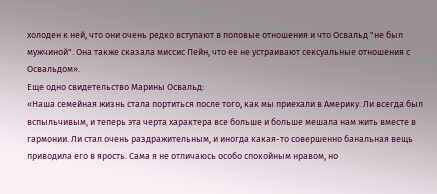холоден к ней, что они очень редко вступают в половые отношения и что Освальд "не был мужчиной". Она также сказала миссис Пейн, что ее не устраивают сексуальные отношения с Освальдом».
Еще одно свидетельство Марины Освальд:
«Наша семейная жизнь стала портиться после того, как мы приехали в Америку. Ли всегда был вспыльчивым, и теперь эта черта характера все больше и больше мешала нам жить вместе в гармонии. Ли стал очень раздражительным, и иногда какая-то совершенно банальная вещь приводила его в ярость. Сама я не отличаюсь особо спокойным нравом, но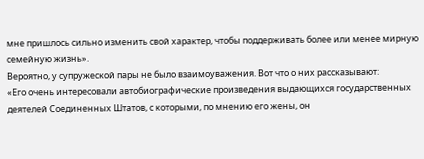мне пришлось сильно изменить свой характер, чтобы поддерживать более или менее мирную семейную жизнь».
Вероятно, у супружеской пары не было взаимоуважения. Вот что о них рассказывают:
«Его очень интересовали автобиографические произведения выдающихся государственных деятелей Соединенных Штатов, с которыми, по мнению его жены, он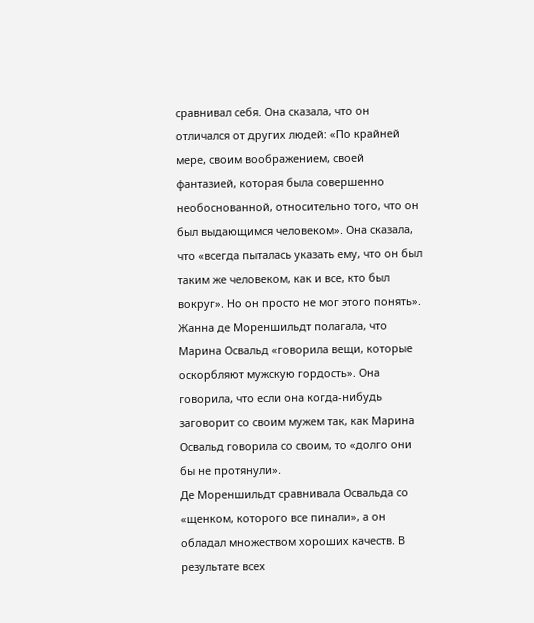сравнивал себя. Она сказала, что он отличался от других людей: «По крайней мере, своим воображением, своей фантазией, которая была совершенно необоснованной, относительно того, что он был выдающимся человеком». Она сказала, что «всегда пыталась указать ему, что он был таким же человеком, как и все, кто был вокруг». Но он просто не мог этого понять».
Жанна де Мореншильдт полагала, что Марина Освальд «говорила вещи, которые оскорбляют мужскую гордость». Она говорила, что если она когда-нибудь заговорит со своим мужем так, как Марина Освальд говорила со своим, то «долго они бы не протянули».
Де Мореншильдт сравнивала Освальда со «щенком, которого все пинали», а он обладал множеством хороших качеств. В результате всех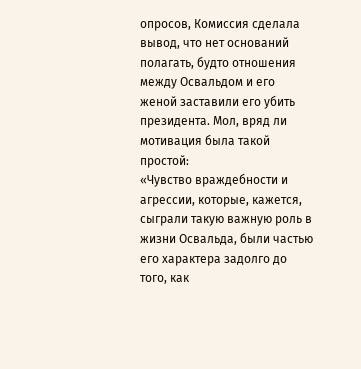опросов, Комиссия сделала вывод, что нет оснований полагать, будто отношения между Освальдом и его женой заставили его убить президента. Мол, вряд ли мотивация была такой простой:
«Чувство враждебности и агрессии, которые, кажется, сыграли такую важную роль в жизни Освальда, были частью его характера задолго до того, как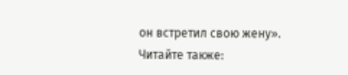он встретил свою жену».
Читайте также: